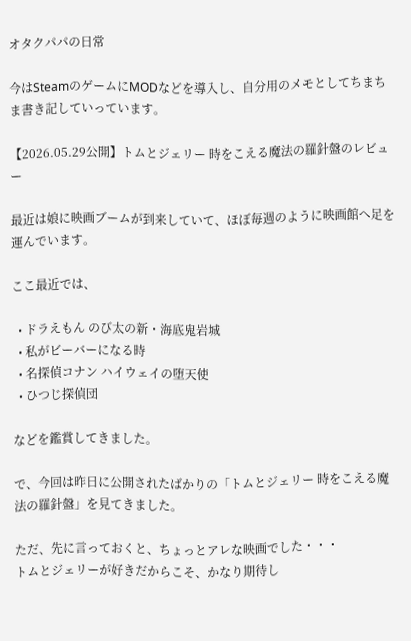オタクパパの日常

今はSteamのゲームにMODなどを導入し、自分用のメモとしてちまちま書き記していっています。

【2026.05.29公開】トムとジェリー 時をこえる魔法の羅針盤のレビュー

最近は娘に映画ブームが到来していて、ほぼ毎週のように映画館へ足を運んでいます。

ここ最近では、

  • ドラえもん のび太の新・海底鬼岩城
  • 私がビーバーになる時
  • 名探偵コナン ハイウェイの堕天使
  • ひつじ探偵団

などを鑑賞してきました。

で、今回は昨日に公開されたばかりの「トムとジェリー 時をこえる魔法の羅針盤」を見てきました。

ただ、先に言っておくと、ちょっとアレな映画でした・・・
トムとジェリーが好きだからこそ、かなり期待し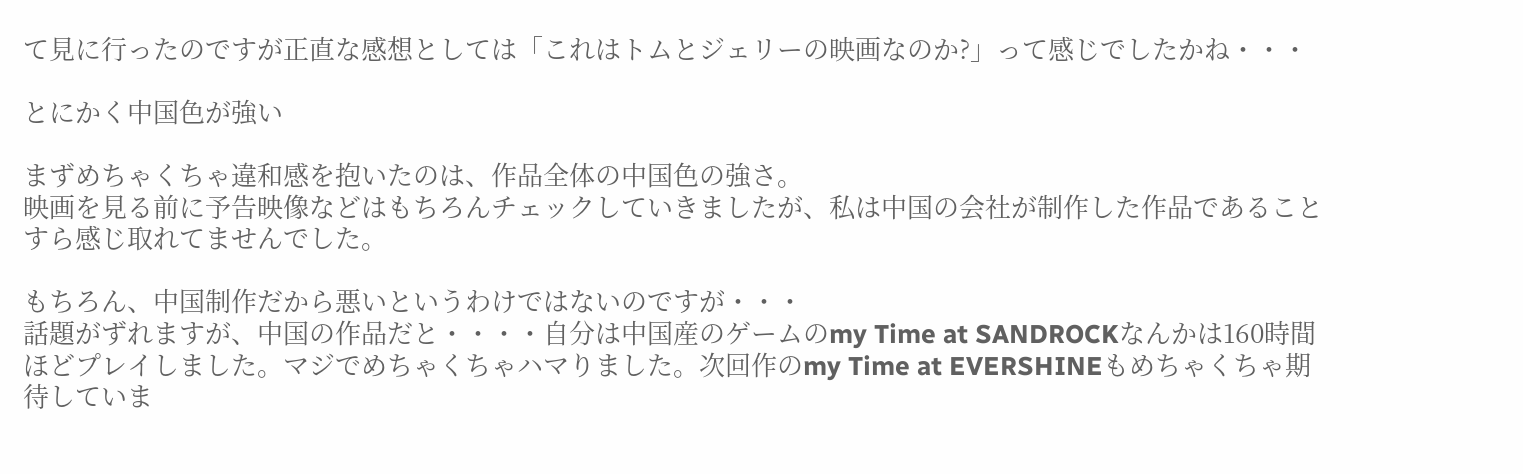て見に行ったのですが正直な感想としては「これはトムとジェリーの映画なのか?」って感じでしたかね・・・

とにかく中国色が強い

まずめちゃくちゃ違和感を抱いたのは、作品全体の中国色の強さ。
映画を見る前に予告映像などはもちろんチェックしていきましたが、私は中国の会社が制作した作品であることすら感じ取れてませんでした。

もちろん、中国制作だから悪いというわけではないのですが・・・
話題がずれますが、中国の作品だと・・・・自分は中国産のゲームのmy Time at SANDROCKなんかは160時間ほどプレイしました。マジでめちゃくちゃハマりました。次回作のmy Time at EVERSHINEもめちゃくちゃ期待していま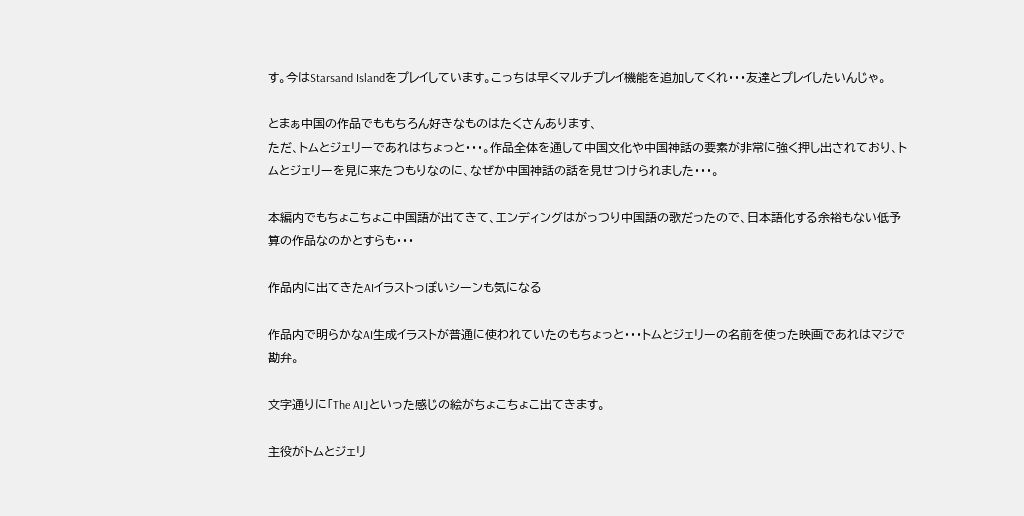す。今はStarsand Islandをプレイしています。こっちは早くマルチプレイ機能を追加してくれ・・・友達とプレイしたいんじゃ。

とまぁ中国の作品でももちろん好きなものはたくさんあります、
ただ、トムとジェリーであれはちょっと・・・。作品全体を通して中国文化や中国神話の要素が非常に強く押し出されており、トムとジェリーを見に来たつもりなのに、なぜか中国神話の話を見せつけられました・・・。

本編内でもちょこちょこ中国語が出てきて、エンディングはがっつり中国語の歌だったので、日本語化する余裕もない低予算の作品なのかとすらも・・・

作品内に出てきたAIイラストっぽいシーンも気になる

作品内で明らかなAI生成イラストが普通に使われていたのもちょっと・・・トムとジェリーの名前を使った映画であれはマジで勘弁。

文字通りに「The AI」といった感じの絵がちょこちょこ出てきます。

主役がトムとジェリ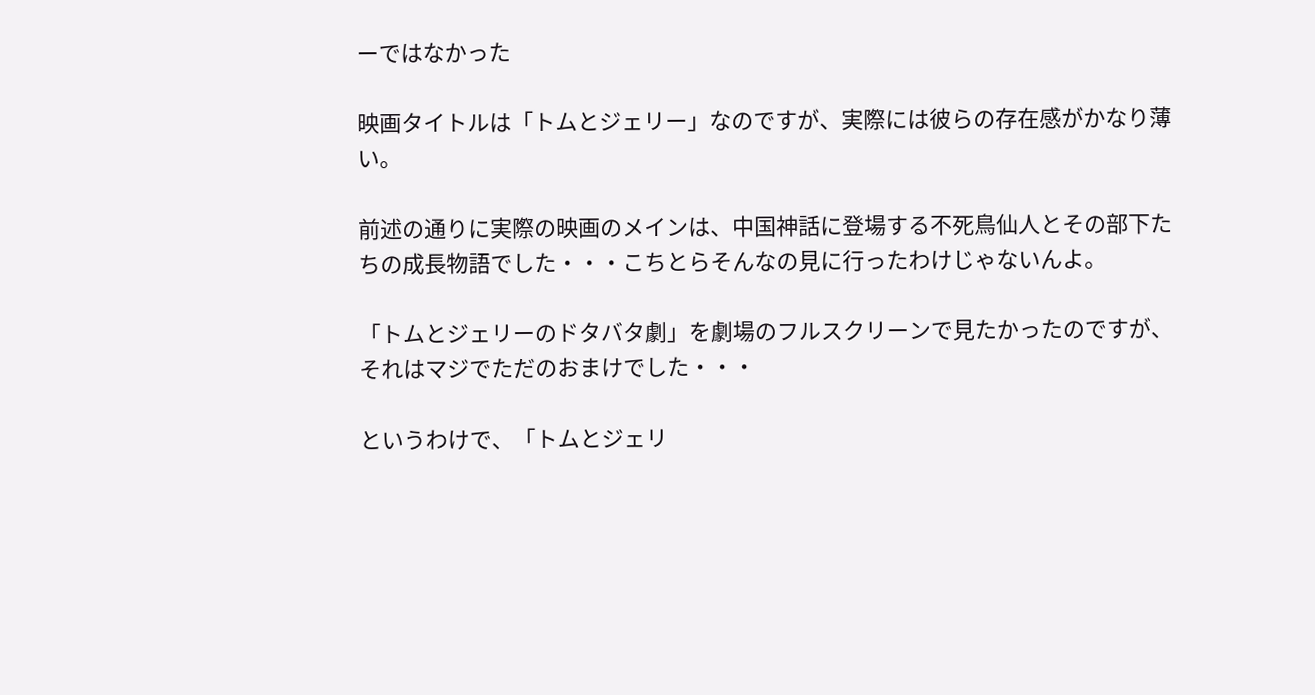ーではなかった

映画タイトルは「トムとジェリー」なのですが、実際には彼らの存在感がかなり薄い。

前述の通りに実際の映画のメインは、中国神話に登場する不死鳥仙人とその部下たちの成長物語でした・・・こちとらそんなの見に行ったわけじゃないんよ。

「トムとジェリーのドタバタ劇」を劇場のフルスクリーンで見たかったのですが、それはマジでただのおまけでした・・・

というわけで、「トムとジェリ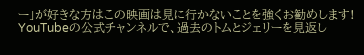ー」が好きな方はこの映画は見に行かないことを強くお勧めします!
YouTubeの公式チャンネルで、過去のトムとジェリーを見返し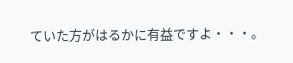ていた方がはるかに有益ですよ・・・。